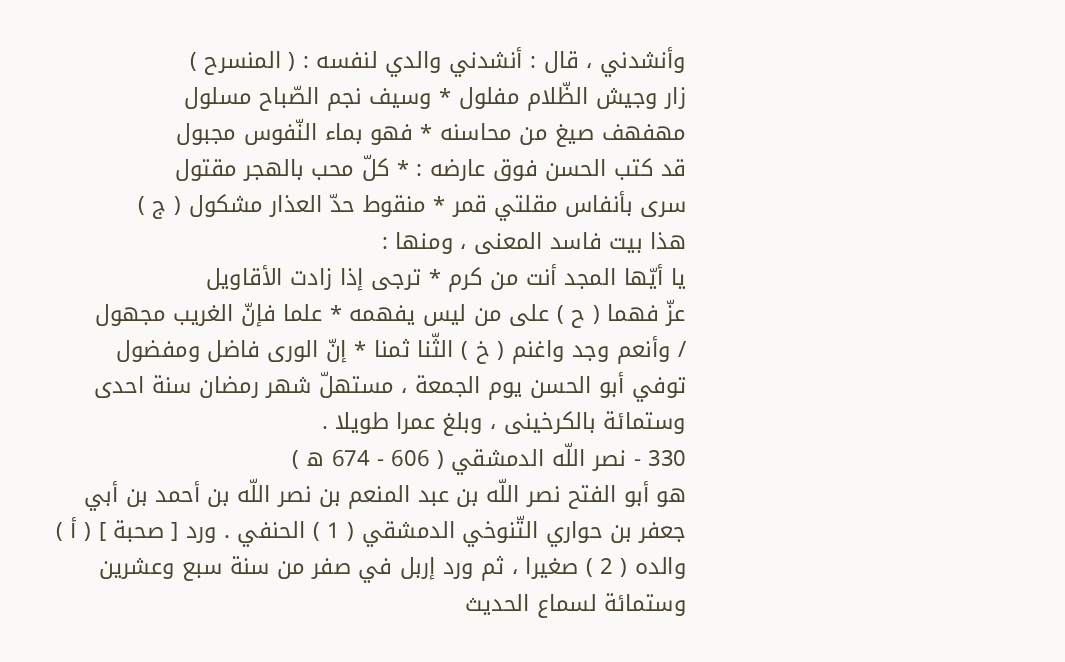وأنشدني ، قال : أنشدني والدي لنفسه : ( المنسرح )
زار وجيش الظّلام مفلول * وسيف نجم الصّباح مسلول
مهفهف صيغ من محاسنه * فهو بماء النّفوس مجبول
قد كتب الحسن فوق عارضه : * كلّ محب بالهجر مقتول
سرى بأنفاس مقلتي قمر * منقوط حدّ العذار مشكول ( ج )
هذا بيت فاسد المعنى ، ومنها :
يا أيّها المجد أنت من كرم * ترجى إذا زادت الأقاويل
عزّ فهما ( ح ) على من ليس يفهمه * علما فإنّ الغريب مجهول
/ وأنعم وجد واغنم ( خ ) الثّنا ثمنا * إنّ الورى فاضل ومفضول
توفي أبو الحسن يوم الجمعة ، مستهلّ شهر رمضان سنة احدى وستمائة بالكرخينى ، وبلغ عمرا طويلا .
330 - نصر اللّه الدمشقي ( 606 - 674 ه )
هو أبو الفتح نصر اللّه بن عبد المنعم بن نصر اللّه بن أحمد بن أبي جعفر بن حواري التّنوخي الدمشقي ( 1 ) الحنفي . ورد [ صحبة ] ( أ ) والده ( 2 ) صغيرا ، ثم ورد إربل في صفر من سنة سبع وعشرين وستمائة لسماع الحديث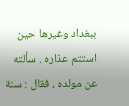ببغداد وغيرها حين استتم عذاره . سألته عن مولده ، فقال : سنة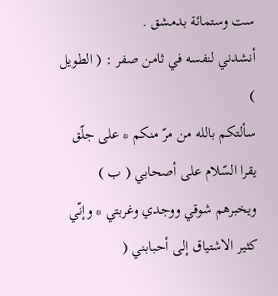ست وستمائة بدمشق .
أنشدني لنفسه في ثامن صفر : ( الطويل )
سألتكم بالله من مرّ منكم * على جلّق يقرا السّلام على أصحابي ( ب )
ويخبرهم شوقي ووجدي وغربتي * وإنّي كثير الاشتياق إلى أحبابني (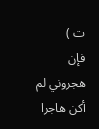ت )
فإن هجروني لم أكن هاجرا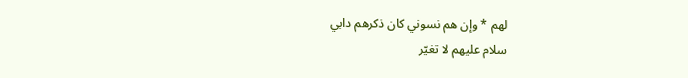لهم * وإن هم نسوني كان ذكرهم دابي
سلام عليهم لا تغيّر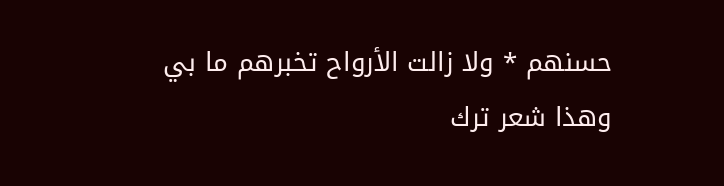حسنهم * ولا زالت الأرواح تخبرهم ما بي
وهذا شعر ترك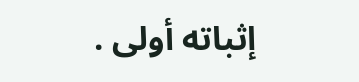إثباته أولى .